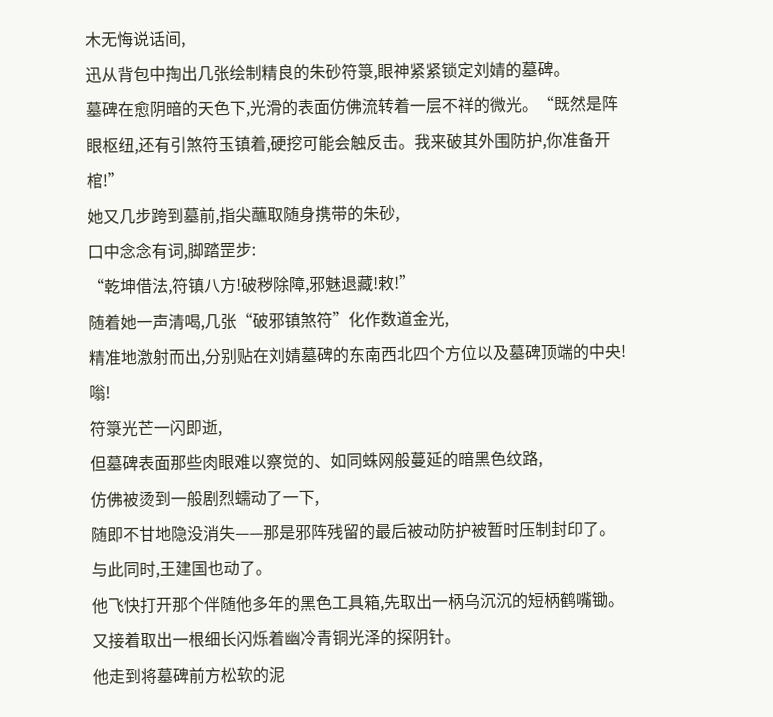木无悔说话间,
迅从背包中掏出几张绘制精良的朱砂符箓,眼神紧紧锁定刘婧的墓碑。
墓碑在愈阴暗的天色下,光滑的表面仿佛流转着一层不祥的微光。“既然是阵眼枢纽,还有引煞符玉镇着,硬挖可能会触反击。我来破其外围防护,你准备开棺!”
她又几步跨到墓前,指尖蘸取随身携带的朱砂,
口中念念有词,脚踏罡步:
“乾坤借法,符镇八方!破秽除障,邪魅退藏!敕!”
随着她一声清喝,几张“破邪镇煞符”化作数道金光,
精准地激射而出,分别贴在刘婧墓碑的东南西北四个方位以及墓碑顶端的中央!
嗡!
符箓光芒一闪即逝,
但墓碑表面那些肉眼难以察觉的、如同蛛网般蔓延的暗黑色纹路,
仿佛被烫到一般剧烈蠕动了一下,
随即不甘地隐没消失——那是邪阵残留的最后被动防护被暂时压制封印了。
与此同时,王建国也动了。
他飞快打开那个伴随他多年的黑色工具箱,先取出一柄乌沉沉的短柄鹤嘴锄。
又接着取出一根细长闪烁着幽冷青铜光泽的探阴针。
他走到将墓碑前方松软的泥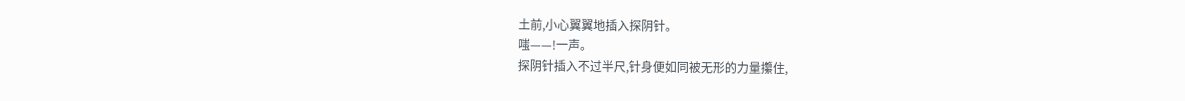土前,小心翼翼地插入探阴针。
嗤——!一声。
探阴针插入不过半尺,针身便如同被无形的力量攥住,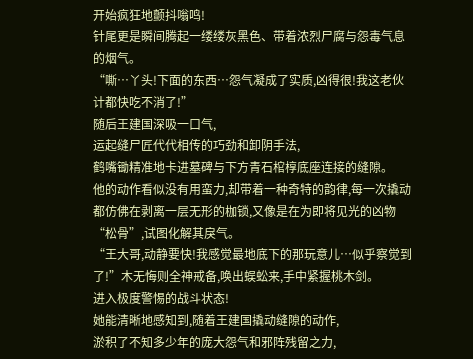开始疯狂地颤抖嗡鸣!
针尾更是瞬间腾起一缕缕灰黑色、带着浓烈尸腐与怨毒气息的烟气。
“嘶…丫头!下面的东西…怨气凝成了实质,凶得很!我这老伙计都快吃不消了!”
随后王建国深吸一口气,
运起缝尸匠代代相传的巧劲和卸阴手法,
鹤嘴锄精准地卡进墓碑与下方青石棺椁底座连接的缝隙。
他的动作看似没有用蛮力,却带着一种奇特的韵律,每一次撬动都仿佛在剥离一层无形的枷锁,又像是在为即将见光的凶物“松骨”,试图化解其戾气。
“王大哥,动静要快!我感觉最地底下的那玩意儿…似乎察觉到了!”木无悔则全神戒备,唤出蜈蚣来,手中紧握桃木剑。
进入极度警惕的战斗状态!
她能清晰地感知到,随着王建国撬动缝隙的动作,
淤积了不知多少年的庞大怨气和邪阵残留之力,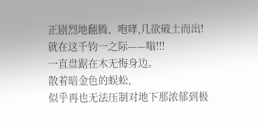正剧烈地翻腾、咆哮,几欲破土而出!
就在这千钧一之际——嗡!!!
一直盘踞在木无悔身边。
散着暗金色的蜈蚣,
似乎再也无法压制对地下那浓郁到极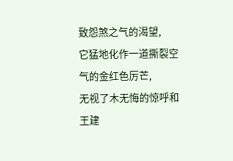致怨煞之气的渴望,
它猛地化作一道撕裂空气的金红色厉芒,
无视了木无悔的惊呼和王建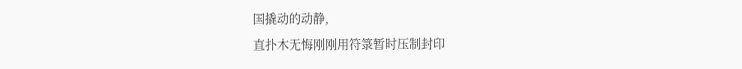国撬动的动静,
直扑木无悔刚刚用符箓暂时压制封印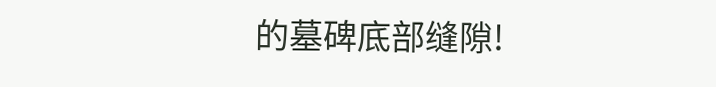的墓碑底部缝隙!